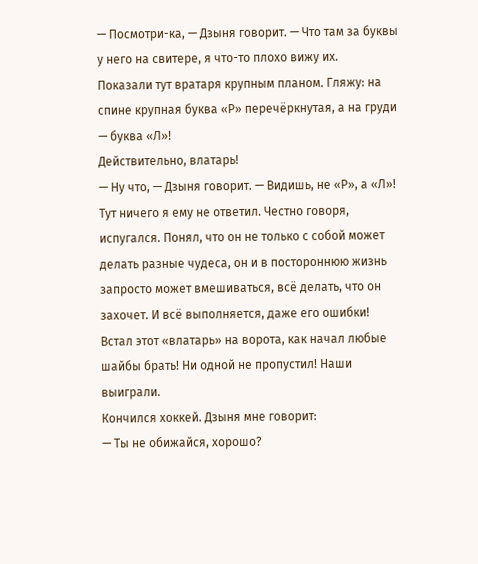— Посмотри-ка, — Дзыня говорит. — Что там за буквы у него на свитере, я что-то плохо вижу их.
Показали тут вратаря крупным планом. Гляжу: на спине крупная буква «Р» перечёркнутая, а на груди — буква «Л»!
Действительно, влатарь!
— Ну что, — Дзыня говорит. — Видишь, не «Р», а «Л»!
Тут ничего я ему не ответил. Честно говоря, испугался. Понял, что он не только с собой может делать разные чудеса, он и в постороннюю жизнь запросто может вмешиваться, всё делать, что он захочет. И всё выполняется, даже его ошибки!
Встал этот «влатарь» на ворота, как начал любые шайбы брать! Ни одной не пропустил! Наши выиграли.
Кончился хоккей. Дзыня мне говорит:
— Ты не обижайся, хорошо?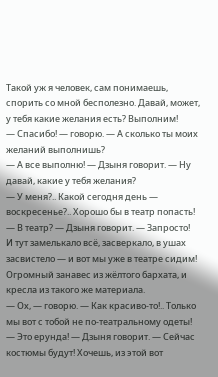Такой уж я человек, сам понимаешь, спорить со мной бесполезно. Давай, может, у тебя какие желания есть? Выполним!
— Спасибо! — говорю. — А сколько ты моих желаний выполнишь?
— А все выполню! — Дзыня говорит. — Ну давай, какие у тебя желания?
— У меня?.. Какой сегодня день — воскресенье?.. Хорошо бы в театр попасть!
— В театр? — Дзыня говорит. — Запросто!
И тут замелькало всё, засверкало, в ушах засвистело — и вот мы уже в театре сидим!
Огромный занавес из жёлтого бархата, и кресла из такого же материала.
— Ох, — говорю. — Как красиво-то!.. Только мы вот с тобой не по-театральному одеты!
— Это ерунда! — Дзыня говорит. — Сейчас костюмы будут! Хочешь, из этой вот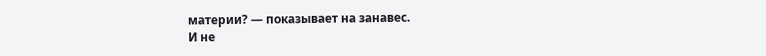материи? — показывает на занавес.
И не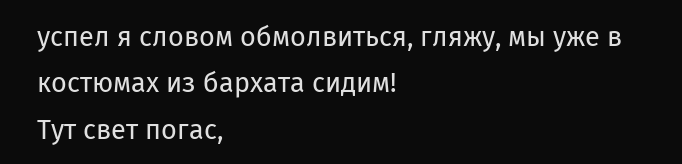успел я словом обмолвиться, гляжу, мы уже в костюмах из бархата сидим!
Тут свет погас,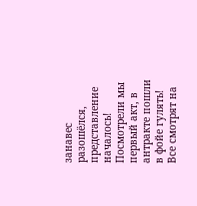занавес разошёлся, представление началось!
Посмотрели мы первый акт, в антракте пошли в фойе гулять! Все смотрят на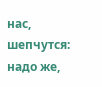нас, шепчутся: надо же,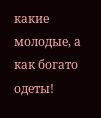какие молодые, а как богато одеты!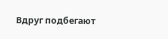Вдруг подбегают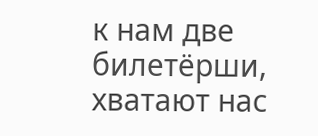к нам две билетёрши, хватают нас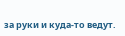за руки и куда-то ведут.